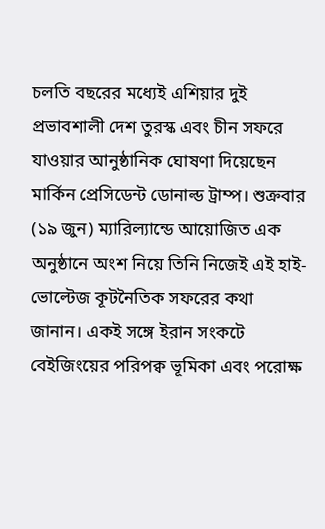চলতি বছরের মধ্যেই এশিয়ার দুই প্রভাবশালী দেশ তুরস্ক এবং চীন সফরে যাওয়ার আনুষ্ঠানিক ঘোষণা দিয়েছেন মার্কিন প্রেসিডেন্ট ডোনাল্ড ট্রাম্প। শুক্রবার (১৯ জুন) ম্যারিল্যান্ডে আয়োজিত এক অনুষ্ঠানে অংশ নিয়ে তিনি নিজেই এই হাই-ভোল্টেজ কূটনৈতিক সফরের কথা জানান। একই সঙ্গে ইরান সংকটে বেইজিংয়ের পরিপক্ব ভূমিকা এবং পরোক্ষ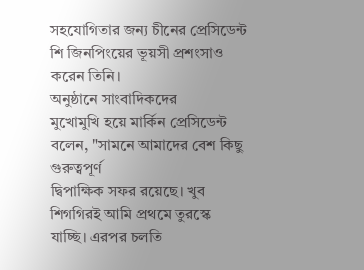সহযোগিতার জন্য চীনের প্রেসিডেন্ট শি জিনপিংয়ের ভূয়সী প্রশংসাও করেন তিনি।
অনুষ্ঠানে সাংবাদিকদের
মুখোমুখি হয়ে মার্কিন প্রেসিডেন্ট বলেন, "সামনে আমাদের বেশ কিছু গুরুত্বপূর্ণ
দ্বিপাক্ষিক সফর রয়েছে। খুব শিগগিরই আমি প্রথমে তুরস্কে যাচ্ছি। এরপর চলতি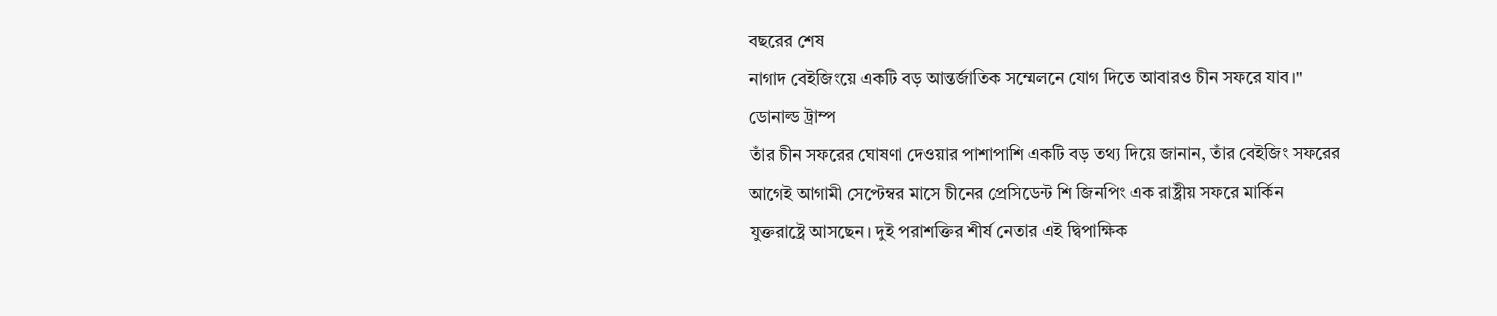বছরের শেষ
নাগাদ বেইজিংয়ে একটি বড় আন্তর্জাতিক সম্মেলনে যোগ দিতে আবারও চীন সফরে যাব।"
ডোনাল্ড ট্রাম্প
তাঁর চীন সফরের ঘোষণা দেওয়ার পাশাপাশি একটি বড় তথ্য দিয়ে জানান, তাঁর বেইজিং সফরের
আগেই আগামী সেপ্টেম্বর মাসে চীনের প্রেসিডেন্ট শি জিনপিং এক রাষ্ট্রীয় সফরে মার্কিন
যুক্তরাষ্ট্রে আসছেন। দুই পরাশক্তির শীর্ষ নেতার এই দ্বিপাক্ষিক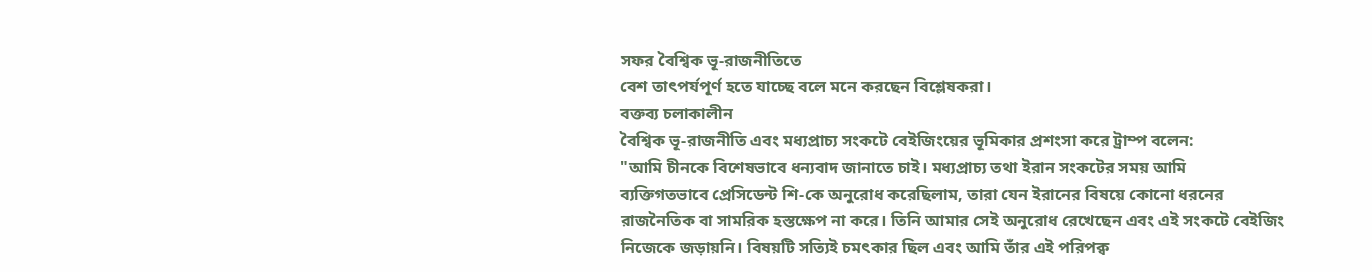সফর বৈশ্বিক ভূ-রাজনীতিতে
বেশ তাৎপর্যপূর্ণ হতে যাচ্ছে বলে মনে করছেন বিশ্লেষকরা।
বক্তব্য চলাকালীন
বৈশ্বিক ভূ-রাজনীতি এবং মধ্যপ্রাচ্য সংকটে বেইজিংয়ের ভূমিকার প্রশংসা করে ট্রাম্প বলেন:
"আমি চীনকে বিশেষভাবে ধন্যবাদ জানাতে চাই। মধ্যপ্রাচ্য তথা ইরান সংকটের সময় আমি
ব্যক্তিগতভাবে প্রেসিডেন্ট শি-কে অনুরোধ করেছিলাম, তারা যেন ইরানের বিষয়ে কোনো ধরনের
রাজনৈতিক বা সামরিক হস্তক্ষেপ না করে। তিনি আমার সেই অনুরোধ রেখেছেন এবং এই সংকটে বেইজিং
নিজেকে জড়ায়নি। বিষয়টি সত্যিই চমৎকার ছিল এবং আমি তাঁর এই পরিপক্ব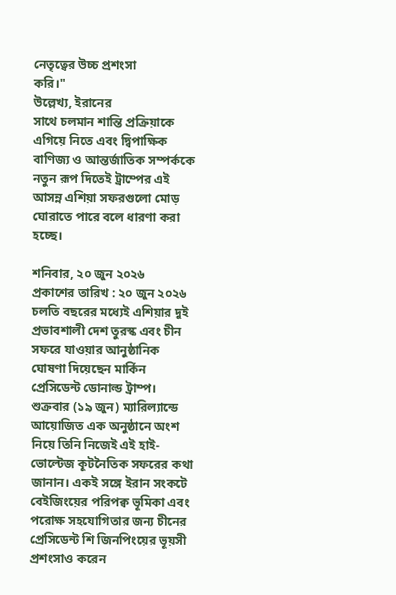নেতৃত্বের উচ্চ প্রশংসা
করি।"
উল্লেখ্য, ইরানের
সাথে চলমান শান্তি প্রক্রিয়াকে এগিয়ে নিতে এবং দ্বিপাক্ষিক বাণিজ্য ও আন্তর্জাতিক সম্পর্ককে
নতুন রূপ দিতেই ট্রাম্পের এই আসন্ন এশিয়া সফরগুলো মোড় ঘোরাতে পারে বলে ধারণা করা হচ্ছে।

শনিবার, ২০ জুন ২০২৬
প্রকাশের তারিখ : ২০ জুন ২০২৬
চলতি বছরের মধ্যেই এশিয়ার দুই প্রভাবশালী দেশ তুরস্ক এবং চীন সফরে যাওয়ার আনুষ্ঠানিক ঘোষণা দিয়েছেন মার্কিন প্রেসিডেন্ট ডোনাল্ড ট্রাম্প। শুক্রবার (১৯ জুন) ম্যারিল্যান্ডে আয়োজিত এক অনুষ্ঠানে অংশ নিয়ে তিনি নিজেই এই হাই-ভোল্টেজ কূটনৈতিক সফরের কথা জানান। একই সঙ্গে ইরান সংকটে বেইজিংয়ের পরিপক্ব ভূমিকা এবং পরোক্ষ সহযোগিতার জন্য চীনের প্রেসিডেন্ট শি জিনপিংয়ের ভূয়সী প্রশংসাও করেন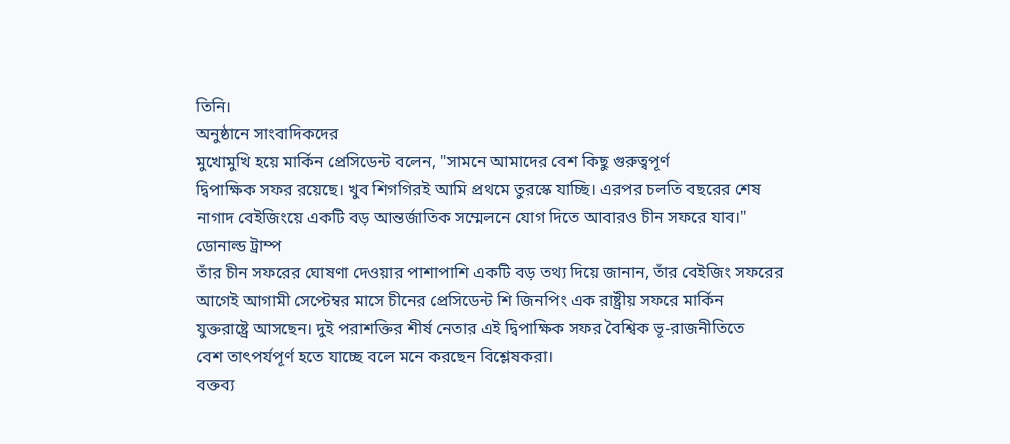তিনি।
অনুষ্ঠানে সাংবাদিকদের
মুখোমুখি হয়ে মার্কিন প্রেসিডেন্ট বলেন, "সামনে আমাদের বেশ কিছু গুরুত্বপূর্ণ
দ্বিপাক্ষিক সফর রয়েছে। খুব শিগগিরই আমি প্রথমে তুরস্কে যাচ্ছি। এরপর চলতি বছরের শেষ
নাগাদ বেইজিংয়ে একটি বড় আন্তর্জাতিক সম্মেলনে যোগ দিতে আবারও চীন সফরে যাব।"
ডোনাল্ড ট্রাম্প
তাঁর চীন সফরের ঘোষণা দেওয়ার পাশাপাশি একটি বড় তথ্য দিয়ে জানান, তাঁর বেইজিং সফরের
আগেই আগামী সেপ্টেম্বর মাসে চীনের প্রেসিডেন্ট শি জিনপিং এক রাষ্ট্রীয় সফরে মার্কিন
যুক্তরাষ্ট্রে আসছেন। দুই পরাশক্তির শীর্ষ নেতার এই দ্বিপাক্ষিক সফর বৈশ্বিক ভূ-রাজনীতিতে
বেশ তাৎপর্যপূর্ণ হতে যাচ্ছে বলে মনে করছেন বিশ্লেষকরা।
বক্তব্য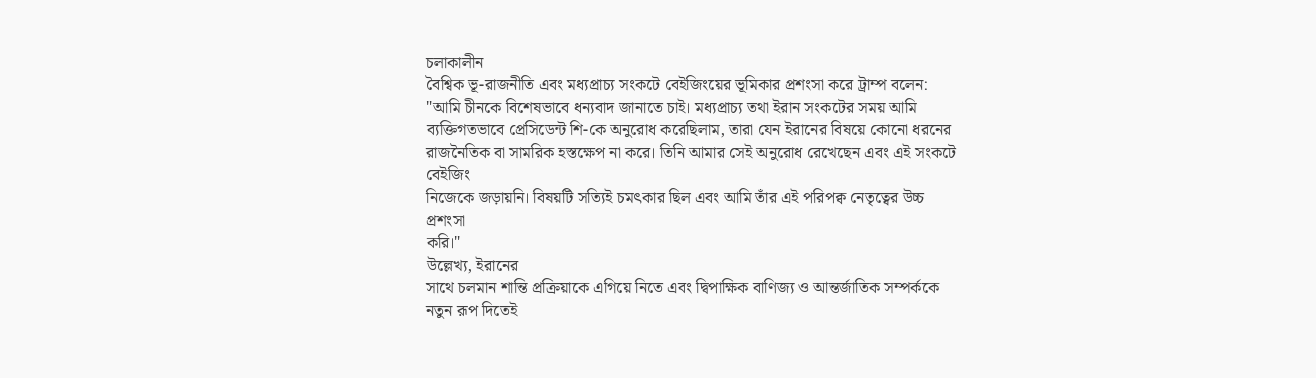চলাকালীন
বৈশ্বিক ভূ-রাজনীতি এবং মধ্যপ্রাচ্য সংকটে বেইজিংয়ের ভূমিকার প্রশংসা করে ট্রাম্প বলেন:
"আমি চীনকে বিশেষভাবে ধন্যবাদ জানাতে চাই। মধ্যপ্রাচ্য তথা ইরান সংকটের সময় আমি
ব্যক্তিগতভাবে প্রেসিডেন্ট শি-কে অনুরোধ করেছিলাম, তারা যেন ইরানের বিষয়ে কোনো ধরনের
রাজনৈতিক বা সামরিক হস্তক্ষেপ না করে। তিনি আমার সেই অনুরোধ রেখেছেন এবং এই সংকটে বেইজিং
নিজেকে জড়ায়নি। বিষয়টি সত্যিই চমৎকার ছিল এবং আমি তাঁর এই পরিপক্ব নেতৃত্বের উচ্চ প্রশংসা
করি।"
উল্লেখ্য, ইরানের
সাথে চলমান শান্তি প্রক্রিয়াকে এগিয়ে নিতে এবং দ্বিপাক্ষিক বাণিজ্য ও আন্তর্জাতিক সম্পর্ককে
নতুন রূপ দিতেই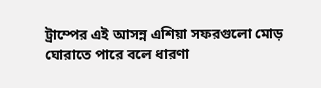ট্রাম্পের এই আসন্ন এশিয়া সফরগুলো মোড় ঘোরাতে পারে বলে ধারণা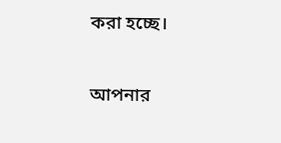করা হচ্ছে।

আপনার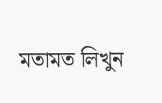মতামত লিখুন